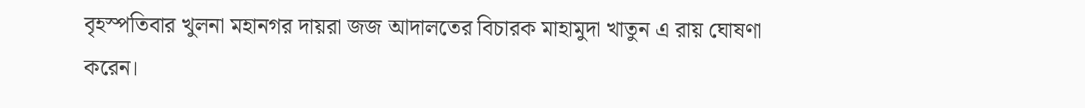বৃহস্পতিবার খুলনা মহানগর দায়রা জজ আদালতের বিচারক মাহামুদা খাতুন এ রায় ঘোষণা করেন।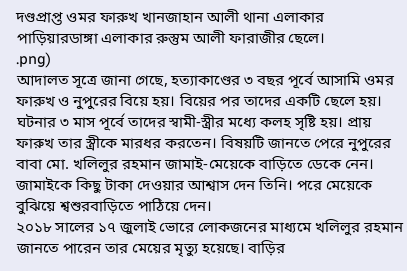দণ্ডপ্রাপ্ত ওমর ফারুখ খানজাহান আলী থানা এলাকার পাড়িয়ারডাঙ্গা এলাকার রুস্তুম আলী ফারাজীর ছেলে।
.png)
আদালত সূত্রে জানা গেছে, হত্যাকাণ্ডের ৩ বছর পূর্বে আসামি ওমর ফারুখ ও নুপুরের বিয়ে হয়। বিয়ের পর তাদের একটি ছেলে হয়। ঘটনার ৩ মাস পূর্বে তাদের স্বামী-স্ত্রীর মধ্যে কলহ সৃষ্টি হয়। প্রায় ফারুখ তার স্ত্রীকে মারধর করতেন। বিষয়টি জানতে পেরে নুপুরের বাবা মো. খলিলুর রহমান জামাই-মেয়েকে বাড়িতে ডেকে নেন। জামাইকে কিছু টাকা দেওয়ার আশ্বাস দেন তিনি। পরে মেয়েকে বুঝিয়ে শ্বশুরবাড়িতে পাঠিয়ে দেন।
২০১৮ সালের ১৭ জুলাই ভোরে লোকজনের মাধ্যমে খলিলুর রহমান জানতে পারেন তার মেয়ের মৃত্যু হয়েছে। বাড়ির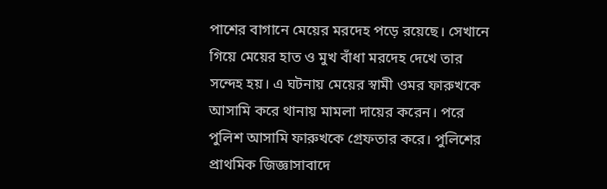পাশের বাগানে মেয়ের মরদেহ পড়ে রয়েছে। সেখানে গিয়ে মেয়ের হাত ও মুখ বাঁধা মরদেহ দেখে তার সন্দেহ হয়। এ ঘটনায় মেয়ের স্বামী ওমর ফারুখকে আসামি করে থানায় মামলা দায়ের করেন। পরে পুলিশ আসামি ফারুখকে গ্রেফতার করে। পুলিশের প্রাথমিক জিজ্ঞাসাবাদে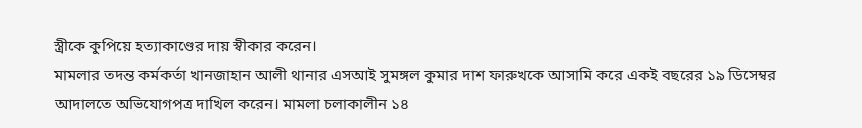স্ত্রীকে কুপিয়ে হত্যাকাণ্ডের দায় স্বীকার করেন।
মামলার তদন্ত কর্মকর্তা খানজাহান আলী থানার এসআই সুমঙ্গল কুমার দাশ ফারুখকে আসামি করে একই বছরের ১৯ ডিসেম্বর আদালতে অভিযোগপত্র দাখিল করেন। মামলা চলাকালীন ১৪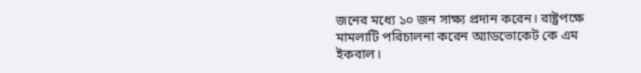জনের মধ্যে ১০ জন সাক্ষ্য প্রদান করেন। রাষ্ট্রপক্ষে মামলাটি পরিচালনা করেন অ্যাডভোকেট কে এম ইকবাল।